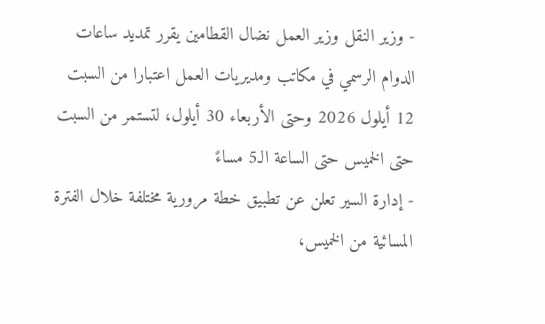- وزير النقل وزير العمل نضال القطامين يقرر تمديد ساعات الدوام الرسمي في مكاتب ومديريات العمل اعتبارا من السبت 12 أيلول 2026 وحتى الأربعاء 30 أيلول، لتستمر من السبت حتى الخميس حتى الساعة الـ5 مساءً
- إدارة السير تعلن عن تطبيق خطة مرورية مختلفة خلال الفترة المسائية من الخميس،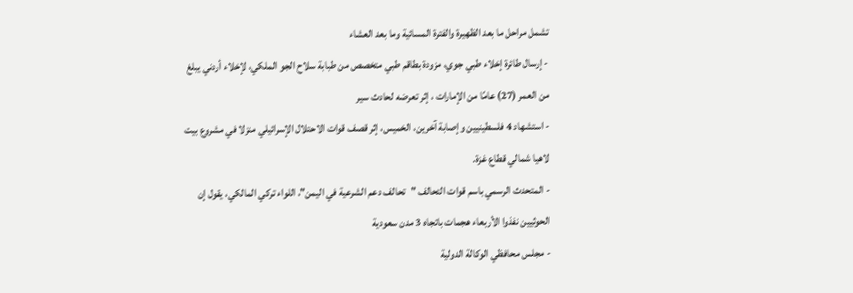تشمل مراحل ما بعد الظهيرة والفترة المسائية وما بعد العشاء
- إرسال طائرة إخلاء طبي جوي، مزودة بطاقم طبي متخصص من طبابة سلاح الجو الملكي، لإخلاء أردني يبلغ من العمر (27) عامًا من الإمارات ، إثر تعرضه لحادث سير
- استشهاد 4 فلسطينيين وإصابة آخرين، الخميس، إثر قصف قوات الاحتلال الإسرائيلي منزلا في مشروع بيت لاهيا شمالي قطاع غزة.
- المتحدث الرسمي باسم قوات التحالف "تحالف دعم الشرعية في اليمن"، اللواء تركي المالكي، يقول إن الحوثيين نفذوا الأربعاء هجمات باتجاه 3 مدن سعودية
- مجلس محافظي الوكالة الدولية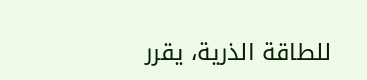للطاقة الذرية، يقرر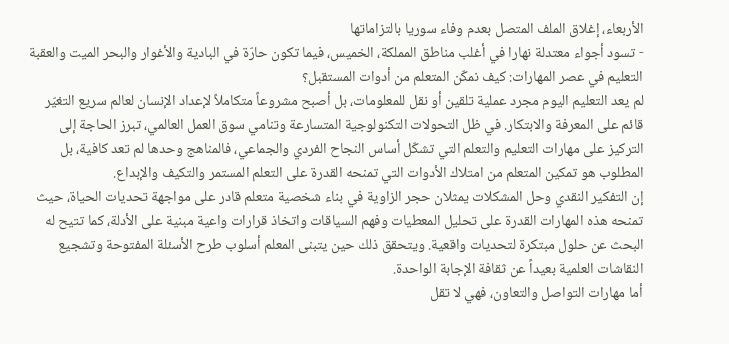الأربعاء، إغلاق الملف المتصل بعدم وفاء سوريا بالتزاماتها
- تسود أجواء معتدلة نهارا في أغلب مناطق المملكة، الخميس، فيما تكون حارّة في البادية والأغوار والبحر الميت والعقبة
التعليم في عصر المهارات: كيف نمكّن المتعلم من أدوات المستقبل؟
لم يعد التعليم اليوم مجرد عملية تلقين أو نقل للمعلومات، بل أصبح مشروعاً متكاملاً لإعداد الإنسان لعالم سريع التغيّر قائم على المعرفة والابتكار. في ظل التحولات التكنولوجية المتسارعة وتنامي سوق العمل العالمي، تبرز الحاجة إلى التركيز على مهارات التعليم والتعلم التي تشكّل أساس النجاح الفردي والجماعي، فالمناهج وحدها لم تعد كافية، بل المطلوب هو تمكين المتعلم من امتلاك الأدوات التي تمنحه القدرة على التعلم المستمر والتكيف والإبداع.
إن التفكير النقدي وحل المشكلات يمثلان حجر الزاوية في بناء شخصية متعلم قادر على مواجهة تحديات الحياة، حيث تمنحه هذه المهارات القدرة على تحليل المعطيات وفهم السياقات واتخاذ قرارات واعية مبنية على الأدلة، كما تتيح له البحث عن حلول مبتكرة لتحديات واقعية. ويتحقق ذلك حين يتبنى المعلم أسلوب طرح الأسئلة المفتوحة وتشجيع النقاشات العلمية بعيداً عن ثقافة الإجابة الواحدة.
أما مهارات التواصل والتعاون، فهي لا تقل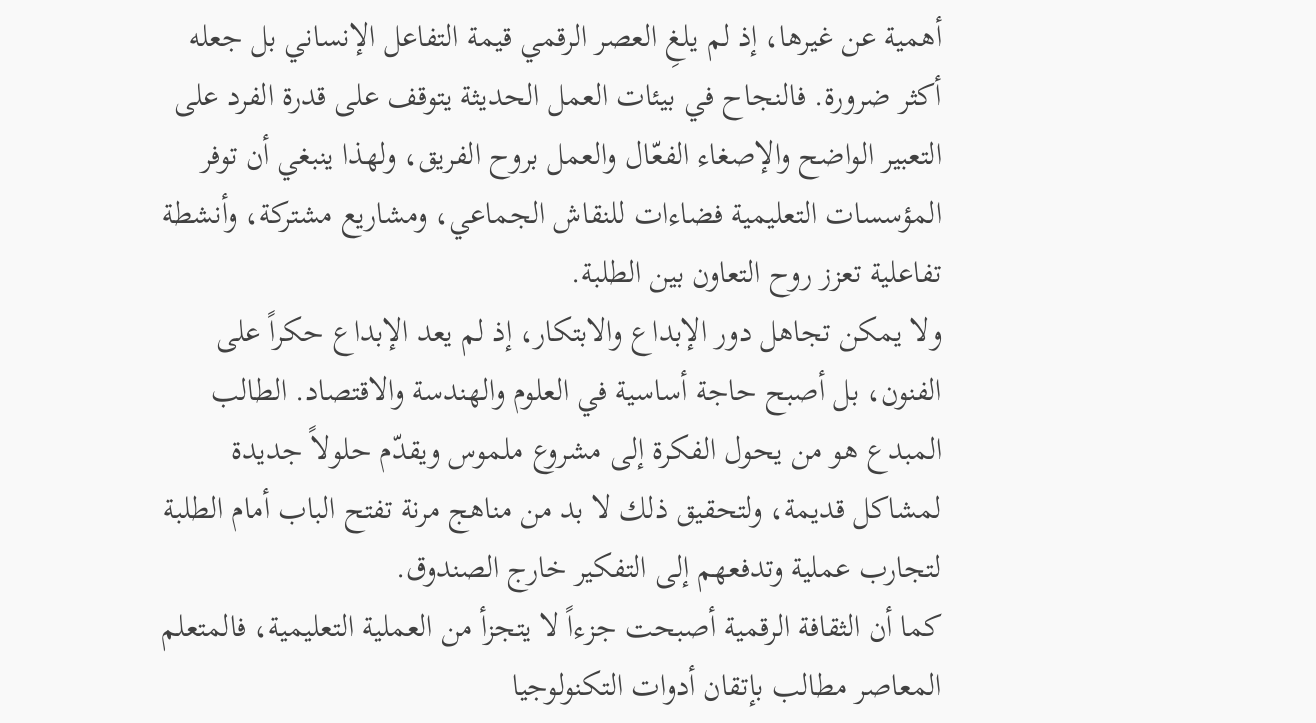أهمية عن غيرها، إذ لم يلغِ العصر الرقمي قيمة التفاعل الإنساني بل جعله أكثر ضرورة. فالنجاح في بيئات العمل الحديثة يتوقف على قدرة الفرد على التعبير الواضح والإصغاء الفعّال والعمل بروح الفريق، ولهذا ينبغي أن توفر المؤسسات التعليمية فضاءات للنقاش الجماعي، ومشاريع مشتركة، وأنشطة تفاعلية تعزز روح التعاون بين الطلبة.
ولا يمكن تجاهل دور الإبداع والابتكار، إذ لم يعد الإبداع حكراً على الفنون، بل أصبح حاجة أساسية في العلوم والهندسة والاقتصاد. الطالب المبدع هو من يحول الفكرة إلى مشروع ملموس ويقدّم حلولاً جديدة لمشاكل قديمة، ولتحقيق ذلك لا بد من مناهج مرنة تفتح الباب أمام الطلبة لتجارب عملية وتدفعهم إلى التفكير خارج الصندوق.
كما أن الثقافة الرقمية أصبحت جزءاً لا يتجزأ من العملية التعليمية، فالمتعلم المعاصر مطالب بإتقان أدوات التكنولوجيا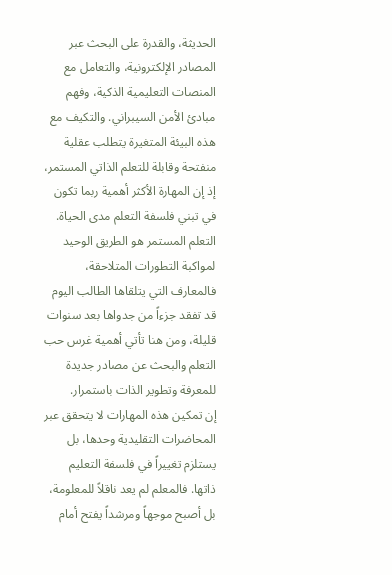الحديثة، والقدرة على البحث عبر المصادر الإلكترونية، والتعامل مع المنصات التعليمية الذكية، وفهم مبادئ الأمن السيبراني. والتكيف مع هذه البيئة المتغيرة يتطلب عقلية منفتحة وقابلة للتعلم الذاتي المستمر، إذ إن المهارة الأكثر أهمية ربما تكون في تبني فلسفة التعلم مدى الحياة.
التعلم المستمر هو الطريق الوحيد لمواكبة التطورات المتلاحقة، فالمعارف التي يتلقاها الطالب اليوم قد تفقد جزءاً من جدواها بعد سنوات قليلة، ومن هنا تأتي أهمية غرس حب التعلم والبحث عن مصادر جديدة للمعرفة وتطوير الذات باستمرار.
إن تمكين هذه المهارات لا يتحقق عبر المحاضرات التقليدية وحدها، بل يستلزم تغييراً في فلسفة التعليم ذاتها. فالمعلم لم يعد ناقلاً للمعلومة، بل أصبح موجهاً ومرشداً يفتح أمام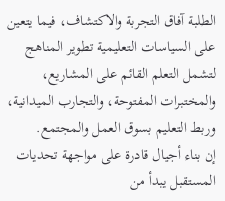الطلبة آفاق التجربة والاكتشاف، فيما يتعين على السياسات التعليمية تطوير المناهج لتشمل التعلم القائم على المشاريع، والمختبرات المفتوحة، والتجارب الميدانية، وربط التعليم بسوق العمل والمجتمع.
إن بناء أجيال قادرة على مواجهة تحديات المستقبل يبدأ من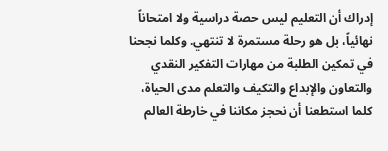إدراك أن التعليم ليس حصة دراسية ولا امتحاناً نهائياً، بل هو رحلة مستمرة لا تنتهي. وكلما نجحنا في تمكين الطلبة من مهارات التفكير النقدي والتعاون والإبداع والتكيف والتعلم مدى الحياة، كلما استطعنا أن نحجز مكاننا في خارطة العالم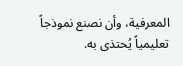المعرفية، وأن نصنع نموذجاً تعليمياً يُحتذى به.